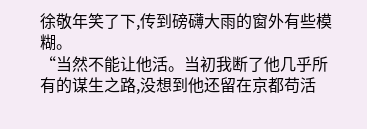徐敬年笑了下,传到磅礴大雨的窗外有些模糊。
“当然不能让他活。当初我断了他几乎所有的谋生之路,没想到他还留在京都苟活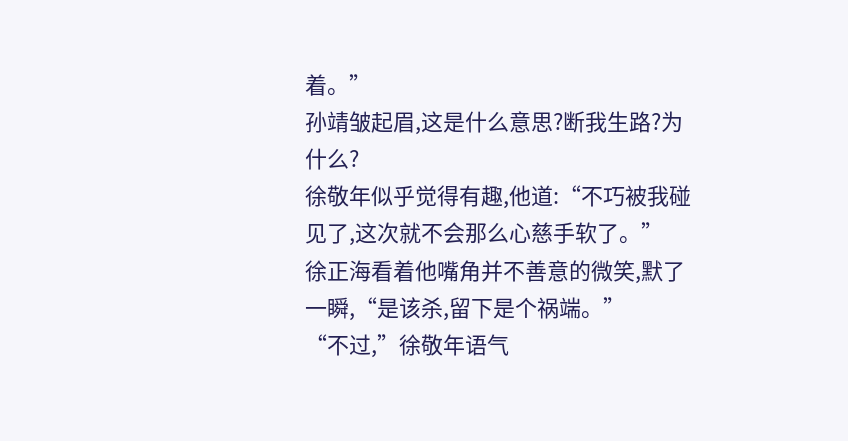着。”
孙靖皱起眉,这是什么意思?断我生路?为什么?
徐敬年似乎觉得有趣,他道:“不巧被我碰见了,这次就不会那么心慈手软了。”
徐正海看着他嘴角并不善意的微笑,默了一瞬,“是该杀,留下是个祸端。”
“不过,”徐敬年语气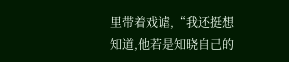里带着戏谑,“我还挺想知道,他若是知晓自己的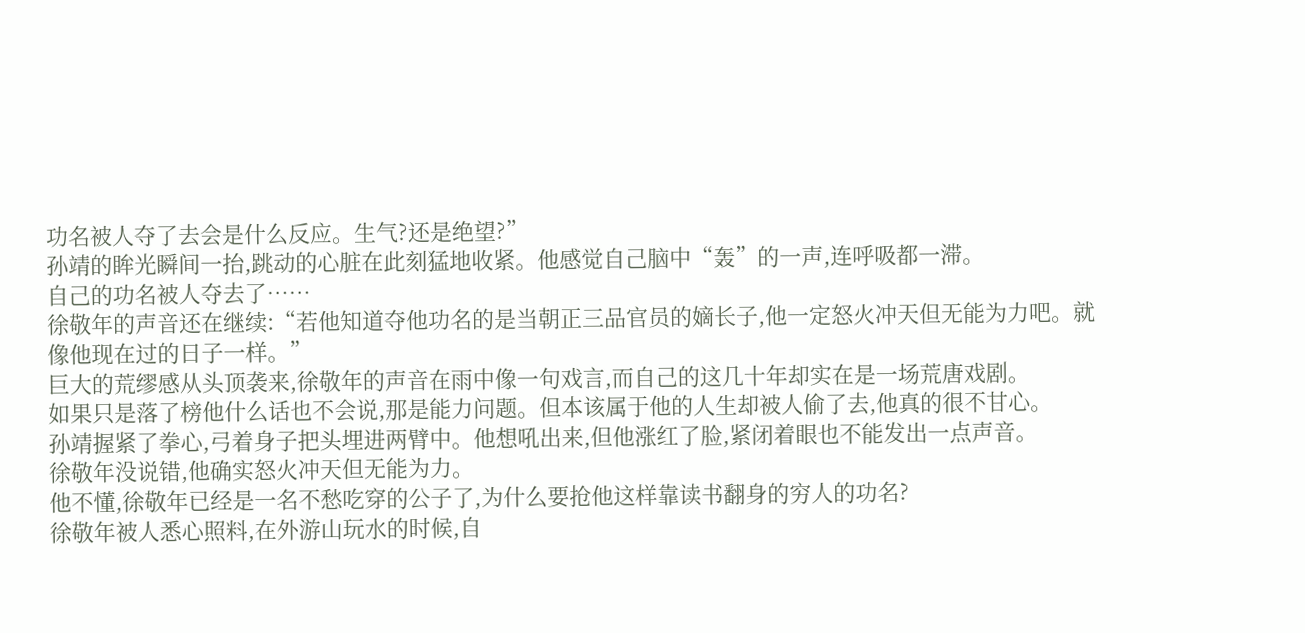功名被人夺了去会是什么反应。生气?还是绝望?”
孙靖的眸光瞬间一抬,跳动的心脏在此刻猛地收紧。他感觉自己脑中“轰”的一声,连呼吸都一滞。
自己的功名被人夺去了……
徐敬年的声音还在继续:“若他知道夺他功名的是当朝正三品官员的嫡长子,他一定怒火冲天但无能为力吧。就像他现在过的日子一样。”
巨大的荒缪感从头顶袭来,徐敬年的声音在雨中像一句戏言,而自己的这几十年却实在是一场荒唐戏剧。
如果只是落了榜他什么话也不会说,那是能力问题。但本该属于他的人生却被人偷了去,他真的很不甘心。
孙靖握紧了拳心,弓着身子把头埋进两臂中。他想吼出来,但他涨红了脸,紧闭着眼也不能发出一点声音。
徐敬年没说错,他确实怒火冲天但无能为力。
他不懂,徐敬年已经是一名不愁吃穿的公子了,为什么要抢他这样靠读书翻身的穷人的功名?
徐敬年被人悉心照料,在外游山玩水的时候,自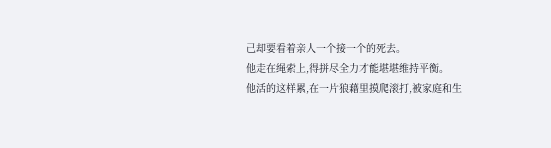己却要看着亲人一个接一个的死去。
他走在绳索上,得拼尽全力才能堪堪维持平衡。
他活的这样累,在一片狼藉里摸爬滚打,被家庭和生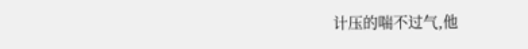计压的喘不过气,他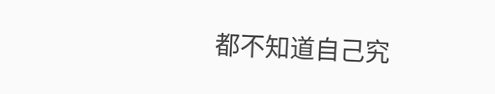都不知道自己究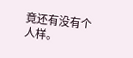竟还有没有个人样。